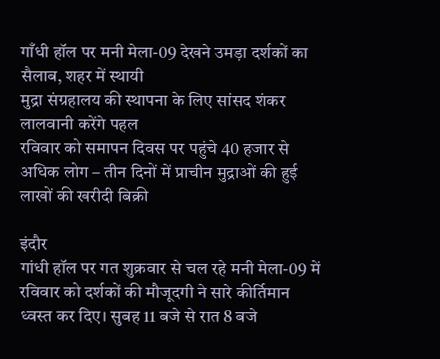गाँधी हॉल पर मनी मेला-09 देखने उमड़ा दर्शकों का सैलाब, शहर में स्थायी
मुद्रा संग्रहालय की स्थापना के लिए सांसद शंकर लालवानी करेंगे पहल
रविवार को समापन दिवस पर पहुंचे 40 हजार से अधिक लोग – तीन दिनों में प्राचीन मुद्राओं की हुई लाखों की खरीदी बिक्री

इंदौर
गांधी हॉल पर गत शुक्रवार से चल रहे मनी मेला-09 में रविवार को दर्शकों की मौजूदगी ने सारे कीर्तिमान ध्वस्त कर दिए। सुबह 11 बजे से रात 8 बजे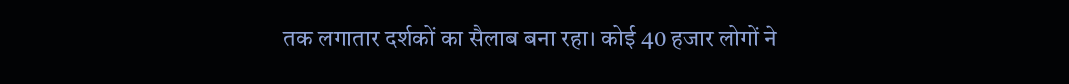तक लगातार दर्शकों का सैलाब बना रहा। कोई 40 हजार लोगों ने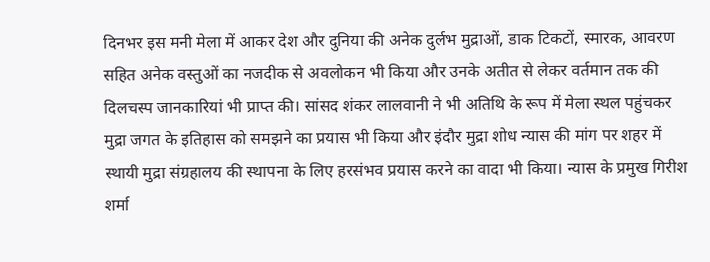दिनभर इस मनी मेला में आकर देश और दुनिया की अनेक दुर्लभ मुद्राओं, डाक टिकटों, स्मारक, आवरण सहित अनेक वस्तुओं का नजदीक से अवलोकन भी किया और उनके अतीत से लेकर वर्तमान तक की दिलचस्प जानकारियां भी प्राप्त की। सांसद शंकर लालवानी ने भी अतिथि के रूप में मेला स्थल पहुंचकर मुद्रा जगत के इतिहास को समझने का प्रयास भी किया और इंदौर मुद्रा शोध न्यास की मांग पर शहर में स्थायी मुद्रा संग्रहालय की स्थापना के लिए हरसंभव प्रयास करने का वादा भी किया। न्यास के प्रमुख गिरीश शर्मा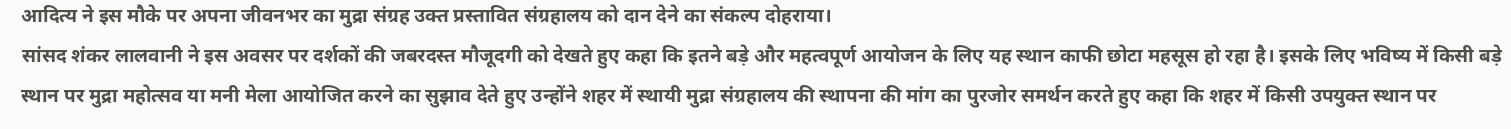आदित्य ने इस मौके पर अपना जीवनभर का मुद्रा संग्रह उक्त प्रस्तावित संग्रहालय को दान देने का संकल्प दोहराया।
सांसद शंकर लालवानी ने इस अवसर पर दर्शकों की जबरदस्त मौजूदगी को देखते हुए कहा कि इतने बड़े और महत्वपूर्ण आयोजन के लिए यह स्थान काफी छोटा महसूस हो रहा है। इसके लिए भविष्य में किसी बड़े स्थान पर मुद्रा महोत्सव या मनी मेला आयोजित करने का सुझाव देते हुए उन्होंने शहर में स्थायी मुद्रा संग्रहालय की स्थापना की मांग का पुरजोर समर्थन करते हुए कहा कि शहर में किसी उपयुक्त स्थान पर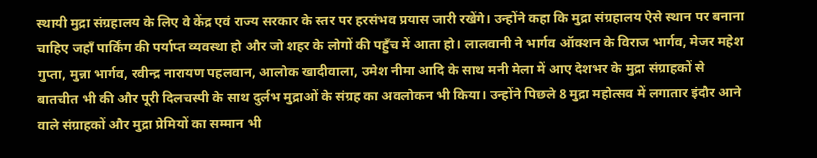स्थायी मुद्रा संग्रहालय के लिए वे केंद्र एवं राज्य सरकार के स्तर पर हरसंभव प्रयास जारी रखेंगे। उन्होंने कहा कि मुद्रा संग्रहालय ऐसे स्थान पर बनाना चाहिए जहाँ पार्किंग की पर्याप्त व्यवस्था हो और जो शहर के लोगों की पहुँच में आता हो। लालवानी ने भार्गव ऑक्शन के विराज भार्गव, मेजर महेश गुप्ता, मुन्ना भार्गव, रवीन्द्र नारायण पहलवान, आलोक खादीवाला, उमेश नीमा आदि के साथ मनी मेला में आए देशभर के मुद्रा संग्राहकों से बातचीत भी की और पूरी दिलचस्पी के साथ दुर्लभ मुद्राओं के संग्रह का अवलोकन भी किया। उन्होंने पिछले 8 मुद्रा महोत्सव में लगातार इंदौर आने वाले संग्राहकों और मुद्रा प्रेमियों का सम्मान भी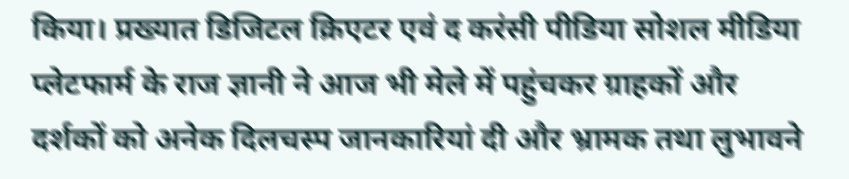किया। प्रख्यात डिजिटल क्रिएटर एवं द करंसी पीडिया सोशल मीडिया प्लेटफार्म के राज ज्ञानी ने आज भी मेले में पहुंचकर ग्राहकों और दर्शकों को अनेक दिलचस्प जानकारियां दी और भ्रामक तथा लुभावने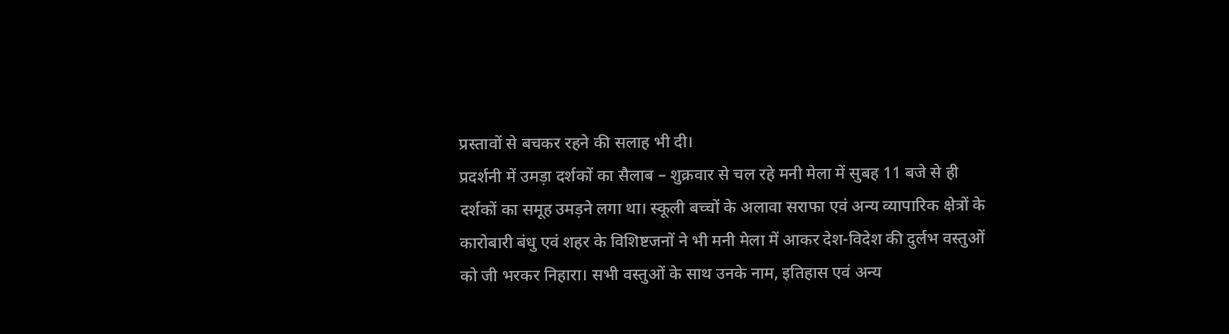प्रस्तावों से बचकर रहने की सलाह भी दी।
प्रदर्शनी में उमड़ा दर्शकों का सैलाब – शुक्रवार से चल रहे मनी मेला में सुबह 11 बजे से ही दर्शकों का समूह उमड़ने लगा था। स्कूली बच्चों के अलावा सराफा एवं अन्य व्यापारिक क्षेत्रों के कारोबारी बंधु एवं शहर के विशिष्टजनों ने भी मनी मेला में आकर देश-विदेश की दुर्लभ वस्तुओं को जी भरकर निहारा। सभी वस्तुओं के साथ उनके नाम, इतिहास एवं अन्य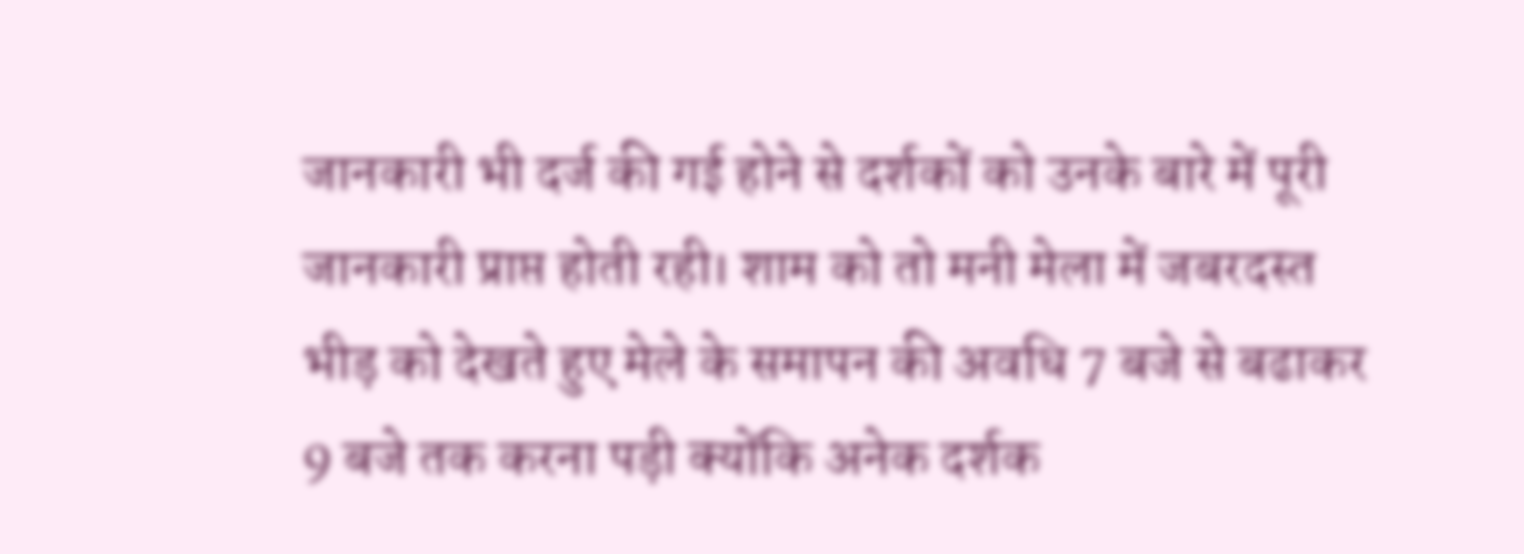जानकारी भी दर्ज की गई होने से दर्शकों को उनके बारे में पूरी जानकारी प्राप्त होती रही। शाम को तो मनी मेला में जबरदस्त भीड़ को देखते हुए मेले के समापन की अवधि 7 बजे से बढाकर 9 बजे तक करना पड़ी क्योंकि अनेक दर्शक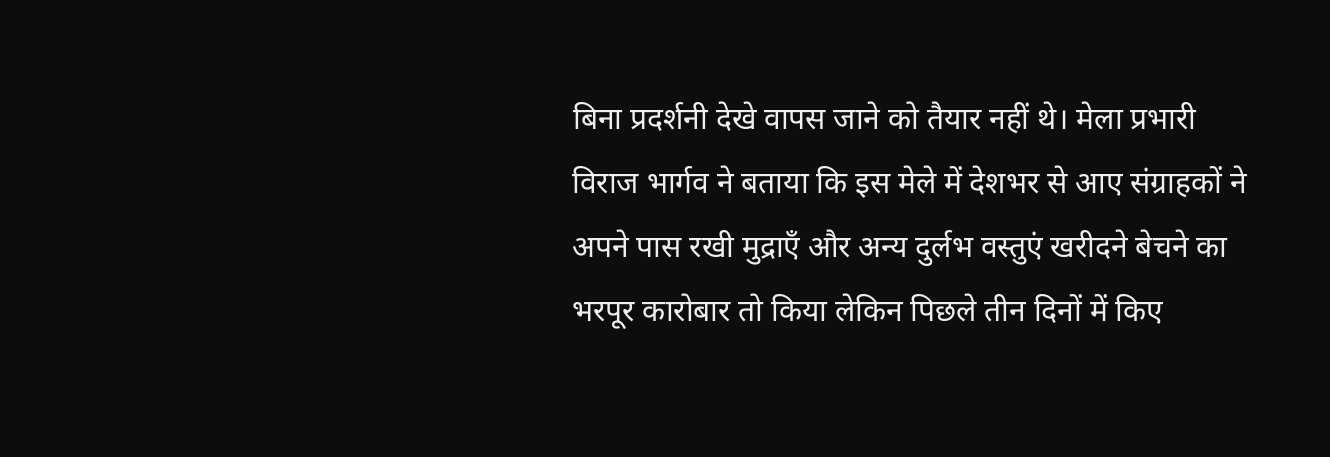बिना प्रदर्शनी देखे वापस जाने को तैयार नहीं थे। मेला प्रभारी विराज भार्गव ने बताया कि इस मेले में देशभर से आए संग्राहकों ने अपने पास रखी मुद्राएँ और अन्य दुर्लभ वस्तुएं खरीदने बेचने का भरपूर कारोबार तो किया लेकिन पिछले तीन दिनों में किए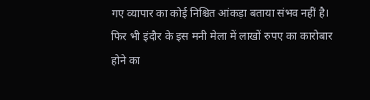गए व्यापार का कोई निश्चित आंकड़ा बताया संभव नहीं है। फिर भी इंदौर के इस मनी मेला में लाखों रुपए का कारोबार होने का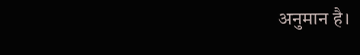अनुमान है।